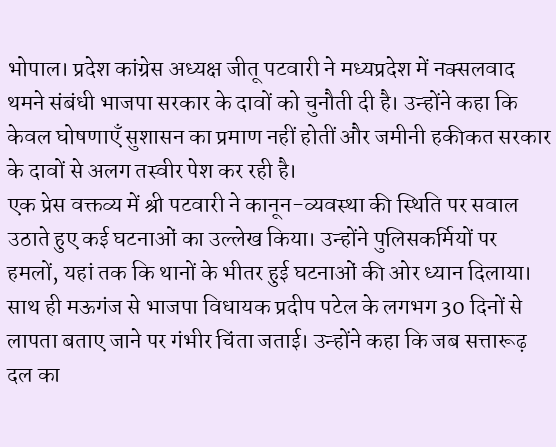भोपाल। प्रदेश कांग्रेस अध्यक्ष जीतू पटवारी ने मध्यप्रदेश में नक्सलवाद थमने संबंधी भाजपा सरकार के दावों को चुनौती दी है। उन्होंने कहा कि केवल घोषणाएँ सुशासन का प्रमाण नहीं होतीं और जमीनी हकीकत सरकार के दावों से अलग तस्वीर पेश कर रही है।
एक प्रेस वक्तव्य में श्री पटवारी ने कानून-व्यवस्था की स्थिति पर सवाल उठाते हुए कई घटनाओं का उल्लेख किया। उन्होंने पुलिसकर्मियों पर हमलों, यहां तक कि थानों के भीतर हुई घटनाओं की ओर ध्यान दिलाया। साथ ही मऊगंज से भाजपा विधायक प्रदीप पटेल के लगभग 30 दिनों से लापता बताए जाने पर गंभीर चिंता जताई। उन्होंने कहा कि जब सत्तारूढ़ दल का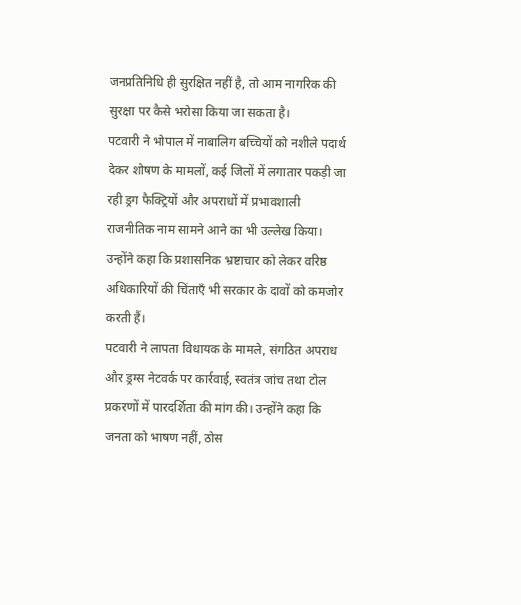जनप्रतिनिधि ही सुरक्षित नहीं है, तो आम नागरिक की सुरक्षा पर कैसे भरोसा किया जा सकता है।
पटवारी ने भोपाल में नाबालिग बच्चियों को नशीले पदार्थ देकर शोषण के मामलों, कई जिलों में लगातार पकड़ी जा रही ड्रग फैक्ट्रियों और अपराधों में प्रभावशाली राजनीतिक नाम सामने आने का भी उल्लेख किया। उन्होंने कहा कि प्रशासनिक भ्रष्टाचार को लेकर वरिष्ठ अधिकारियों की चिंताएँ भी सरकार के दावों को कमजोर करती हैं।
पटवारी ने लापता विधायक के मामले, संगठित अपराध और ड्रग्स नेटवर्क पर कार्रवाई, स्वतंत्र जांच तथा टोल प्रकरणों में पारदर्शिता की मांग की। उन्होंने कहा कि जनता को भाषण नहीं, ठोस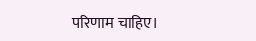परिणाम चाहिए।